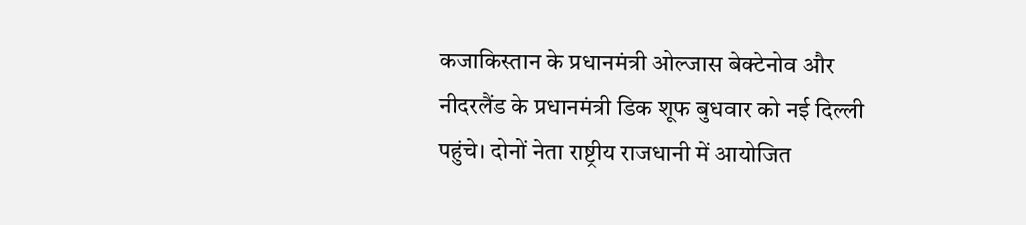कजाकिस्तान के प्रधानमंत्री ओल्जास बेक्टेनोव और नीदरलैंड के प्रधानमंत्री डिक शूफ बुधवार को नई दिल्ली पहुंचे। दोनों नेता राष्ट्रीय राजधानी में आयोजित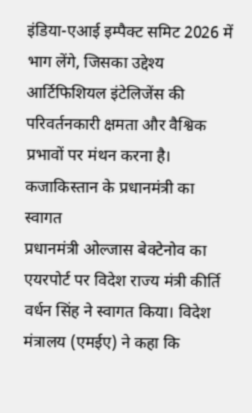इंडिया-एआई इम्पैक्ट समिट 2026 में भाग लेंगे, जिसका उद्देश्य आर्टिफिशियल इंटेलिजेंस की परिवर्तनकारी क्षमता और वैश्विक प्रभावों पर मंथन करना है।
कजाकिस्तान के प्रधानमंत्री का स्वागत
प्रधानमंत्री ओल्जास बेक्टेनोव का एयरपोर्ट पर विदेश राज्य मंत्री कीर्ति वर्धन सिंह ने स्वागत किया। विदेश मंत्रालय (एमईए) ने कहा कि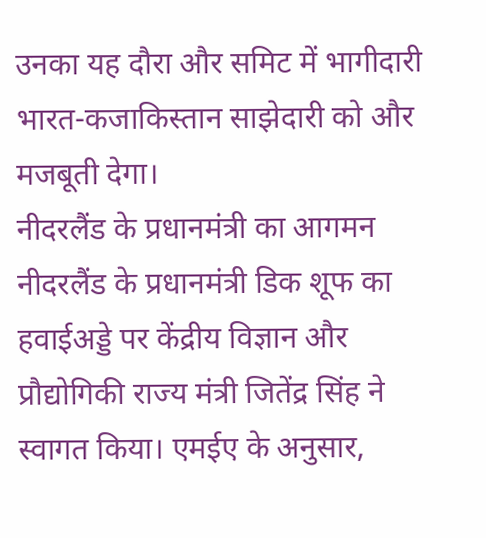उनका यह दौरा और समिट में भागीदारी भारत-कजाकिस्तान साझेदारी को और मजबूती देगा।
नीदरलैंड के प्रधानमंत्री का आगमन
नीदरलैंड के प्रधानमंत्री डिक शूफ का हवाईअड्डे पर केंद्रीय विज्ञान और प्रौद्योगिकी राज्य मंत्री जितेंद्र सिंह ने स्वागत किया। एमईए के अनुसार,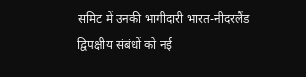समिट में उनकी भागीदारी भारत-नीदरलैंड द्विपक्षीय संबंधों को नई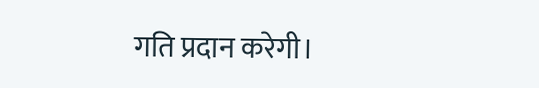गति प्रदान करेगी।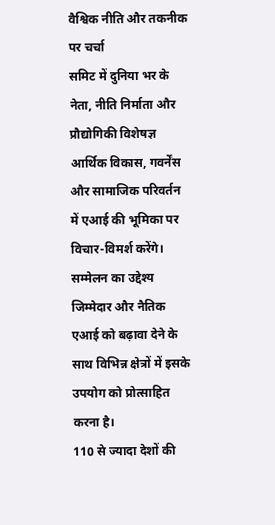वैश्विक नीति और तकनीक पर चर्चा
समिट में दुनिया भर के नेता, नीति निर्माता और प्रौद्योगिकी विशेषज्ञ आर्थिक विकास, गवर्नेंस और सामाजिक परिवर्तन में एआई की भूमिका पर विचार-विमर्श करेंगे। सम्मेलन का उद्देश्य जिम्मेदार और नैतिक एआई को बढ़ावा देने के साथ विभिन्न क्षेत्रों में इसके उपयोग को प्रोत्साहित करना है।
110 से ज्यादा देशों की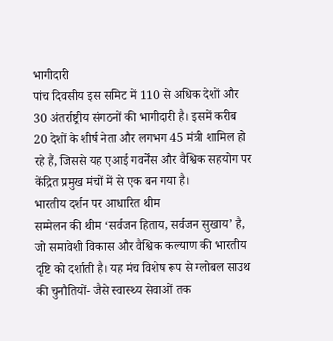भागीदारी
पांच दिवसीय इस समिट में 110 से अधिक देशों और 30 अंतर्राष्ट्रीय संगठनों की भागीदारी है। इसमें करीब 20 देशों के शीर्ष नेता और लगभग 45 मंत्री शामिल हो रहे हैं, जिससे यह एआई गवर्नेंस और वैश्विक सहयोग पर केंद्रित प्रमुख मंचों में से एक बन गया है।
भारतीय दर्शन पर आधारित थीम
सम्मेलन की थीम ‘सर्वजन हिताय, सर्वजन सुखाय’ है, जो समावेशी विकास और वैश्विक कल्याण की भारतीय दृष्टि को दर्शाती है। यह मंच विशेष रूप से ग्लोबल साउथ की चुनौतियों- जैसे स्वास्थ्य सेवाओं तक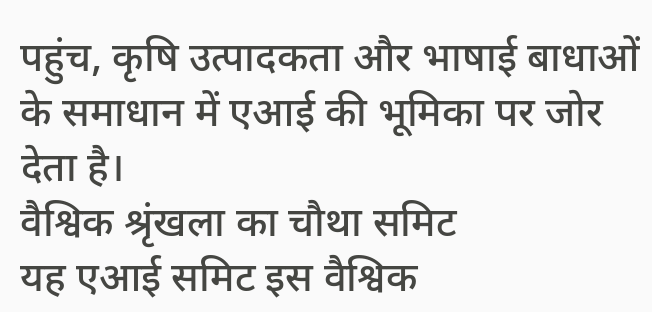पहुंच, कृषि उत्पादकता और भाषाई बाधाओं के समाधान में एआई की भूमिका पर जोर देता है।
वैश्विक श्रृंखला का चौथा समिट
यह एआई समिट इस वैश्विक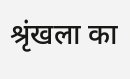श्रृंखला का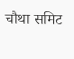चौथा समिट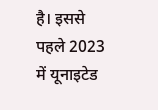है। इससे पहले 2023 में यूनाइटेड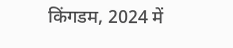किंगडम, 2024 में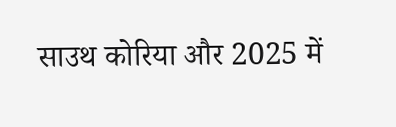साउथ कोरिया और 2025 में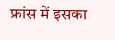फ्रांस में इसका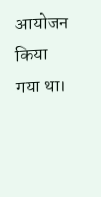आयोजन किया गया था।